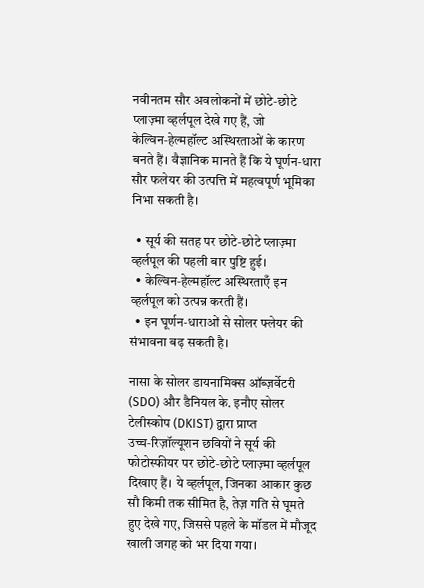नवीनतम सौर अवलोकनों में छोटे‑छोटे प्लाज़्मा व्हर्लपूल देखे गए हैं, जो केल्विन‑हेल्महॉल्ट अस्थिरताओं के कारण बनते हैं। वैज्ञानिक मानते हैं कि ये घूर्णन‑धारा सौर फलेयर की उत्पत्ति में महत्वपूर्ण भूमिका निभा सकती है।

  • सूर्य की सतह पर छोटे‑छोटे प्लाज़्मा व्हर्लपूल की पहली बार पुष्टि हुई।
  • केल्विन‑हेल्महॉल्ट अस्थिरताएँ इन व्हर्लपूल को उत्पन्न करती हैं।
  • इन घूर्णन‑धाराओं से सोलर फ्लेयर की संभावना बढ़ सकती है।

नासा के सोलर डायनामिक्स ऑब्ज़र्वेटरी (SDO) और डैनियल के. इनौए सोलर टेलीस्कोप (DKIST) द्वारा प्राप्त उच्च‑रिज़ॉल्यूशन छवियों ने सूर्य की फोटोस्फीयर पर छोटे‑छोटे प्लाज़्मा व्हर्लपूल दिखाए हैं। ये व्हर्लपूल, जिनका आकार कुछ सौ किमी तक सीमित है, तेज़ गति से घूमते हुए देखे गए, जिससे पहले के मॉडल में मौजूद खाली जगह को भर दिया गया।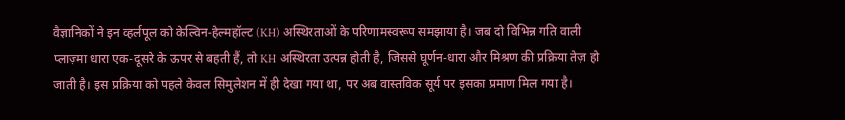वैज्ञानिकों ने इन व्हर्लपूल को केल्विन‑हेल्महॉल्ट (KH) अस्थिरताओं के परिणामस्वरूप समझाया है। जब दो विभिन्न गति वाली प्लाज़्मा धारा एक‑दूसरे के ऊपर से बहती हैं, तो KH अस्थिरता उत्पन्न होती है, जिससे घूर्णन‑धारा और मिश्रण की प्रक्रिया तेज़ हो जाती है। इस प्रक्रिया को पहले केवल सिमुलेशन में ही देखा गया था, पर अब वास्तविक सूर्य पर इसका प्रमाण मिल गया है।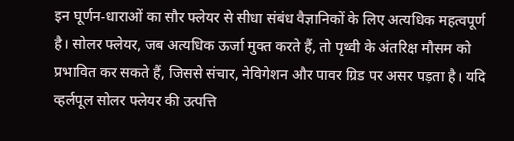इन घूर्णन‑धाराओं का सौर फ्लेयर से सीधा संबंध वैज्ञानिकों के लिए अत्यधिक महत्वपूर्ण है। सोलर फ्लेयर, जब अत्यधिक ऊर्जा मुक्त करते हैं, तो पृथ्वी के अंतरिक्ष मौसम को प्रभावित कर सकते हैं, जिससे संचार, नेविगेशन और पावर ग्रिड पर असर पड़ता है। यदि व्हर्लपूल सोलर फ्लेयर की उत्पत्ति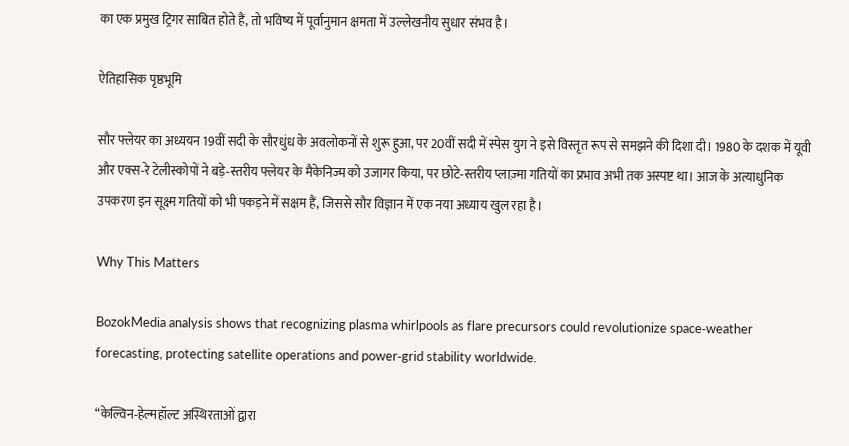का एक प्रमुख ट्रिगर साबित होते हैं, तो भविष्य में पूर्वानुमान क्षमता में उल्लेखनीय सुधार संभव है।

ऐतिहासिक पृष्ठभूमि

सौर फ्लेयर का अध्ययन 19वीं सदी के सौरधुंध के अवलोकनों से शुरू हुआ, पर 20वीं सदी में स्पेस युग ने इसे विस्तृत रूप से समझने की दिशा दी। 1980 के दशक में यूवी और एक्स‑रे टेलीस्कोपों ने बड़े‑स्तरीय फ्लेयर के मैकेनिज्म को उजागर किया, पर छोटे‑स्तरीय प्लाज़्मा गतियों का प्रभाव अभी तक अस्पष्ट था। आज के अत्याधुनिक उपकरण इन सूक्ष्म गतियों को भी पकड़ने में सक्षम हैं, जिससे सौर विज्ञान में एक नया अध्याय खुल रहा है।

Why This Matters

BozokMedia analysis shows that recognizing plasma whirlpools as flare precursors could revolutionize space‑weather forecasting, protecting satellite operations and power‑grid stability worldwide.

“केल्विन‑हेल्महॉल्ट अस्थिरताओं द्वारा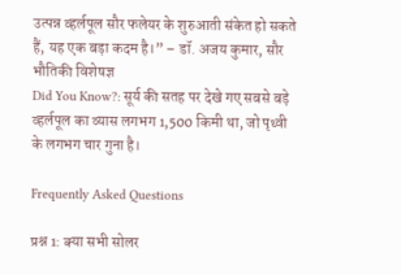उत्पन्न व्हर्लपूल सौर फलेयर के शुरुआती संकेत हो सकते हैं, यह एक बड़ा कदम है।” – डॉ. अजय कुमार, सौर भौतिकी विशेषज्ञ
Did You Know?: सूर्य की सतह पर देखे गए सबसे बड़े व्हर्लपूल का व्यास लगभग 1,500 किमी था, जो पृथ्वी के लगभग चार गुना है।

Frequently Asked Questions

प्रश्न 1: क्या सभी सोलर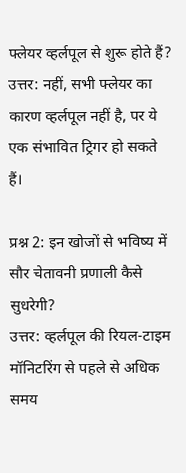फ्लेयर व्हर्लपूल से शुरू होते हैं?
उत्तर: नहीं, सभी फ्लेयर का कारण व्हर्लपूल नहीं है, पर ये एक संभावित ट्रिगर हो सकते हैं।

प्रश्न 2: इन खोजों से भविष्य में सौर चेतावनी प्रणाली कैसे सुधरेगी?
उत्तर: व्हर्लपूल की रियल‑टाइम मॉनिटरिंग से पहले से अधिक समय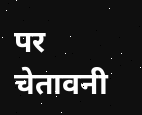पर चेतावनी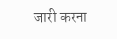जारी करना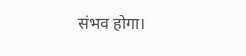संभव होगा।